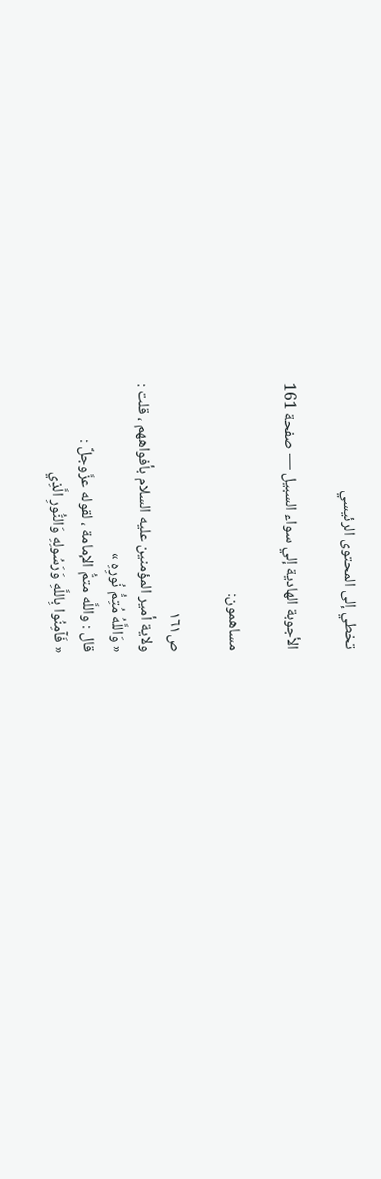تخطي إلى المحتوى الرئيسي

الأجوبة الهادية إلي سواء السبيل — صفحة 161

مساهمون:

ص١٦١
ولاية أمير المؤمنين عليه السلام بأفواههم ، قلت :
« وَاللَّهُ مُتِمُّ نُورِهِ »
قال : واللَّه متمُّ الإمامة ، لقوله عزَّوجلَّ :
« فَآمِنُوا بِاللَّهِ وَرَسُولِهِ وَالنُّورِ الَّذِي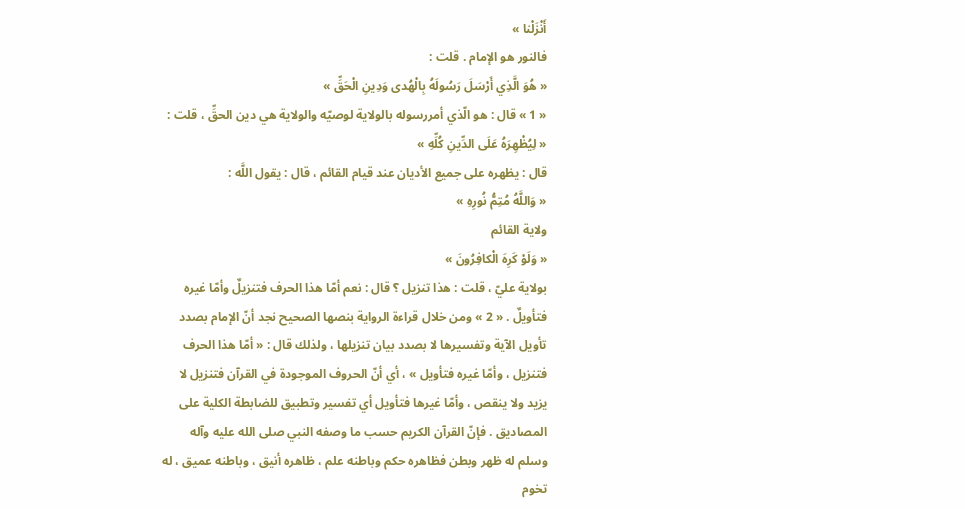أَنْزَلْنا »
فالنور هو الإمام . قلت :
« هُوَ الَّذِي أَرْسَلَ رَسُولَهُ بِالْهُدى وَدِينِ الْحَقِّ »
« 1 » قال : هو الّذي أمررسوله بالولاية لوصيّه والولاية هي دين الحقِّ ، قلت :
« لِيُظْهِرَهُ عَلَى الدِّينِ كُلِّهِ »
قال : يظهره على جميع الأديان عند قيام القائم ، قال : يقول اللَّه :
« وَاللَّهُ مُتِمُّ نُورِهِ »
ولاية القائم
« وَلَوْ كَرِهَ الْكافِرُونَ »
بولاية عليّ ، قلت : هذا تنزيل ؟ قال : نعم أمّا هذا الحرف فتنزيلٌ وأمّا غيره فتأويلٌ . « 2 » ومن خلال قراءة الرواية بنصها الصحيح نجد أنّ الإمام بصدد تأويل الآية وتفسيرها لا بصدد بيان تنزيلها ، ولذلك قال : « أمّا هذا الحرف فتنزيل ، وأمّا غيره فتأويل » ، أي أنّ الحروف الموجودة في القرآن فتنزيل لا يزيد ولا ينقص ، وأمّا غيرها فتأويل أي تفسير وتطبيق للضابطة الكلية على المصاديق . فإنّ القرآن الكريم حسب ما وصفه النبي صلى الله عليه وآله وسلم له ظهر وبطن فظاهره حكم وباطنه علم ، ظاهره أنيق ، وباطنه عميق ، له تخوم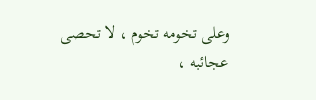وعلى تخومه تخوم ، لا تحصى عجائبه ،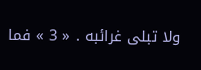ولا تبلى غرائبه . « 3 » فما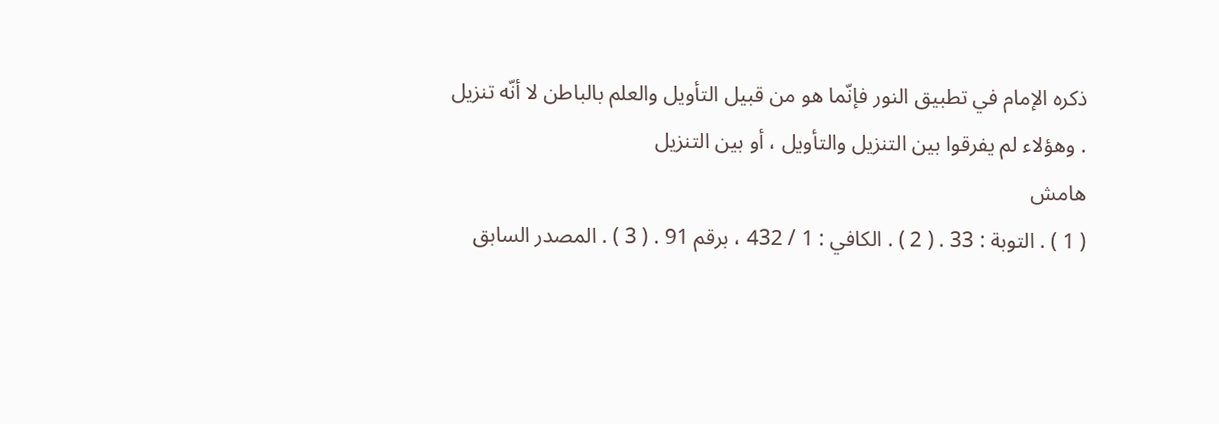ذكره الإمام في تطبيق النور فإنّما هو من قبيل التأويل والعلم بالباطن لا أنّه تنزيل . وهؤلاء لم يفرقوا بين التنزيل والتأويل ، أو بين التنزيل
هامش
( 1 ) . التوبة : 33 . ( 2 ) . الكافي : 1 / 432 ، برقم 91 . ( 3 ) . المصدر السابق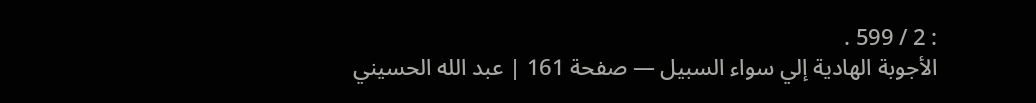: 2 / 599 .
الأجوبة الهادية إلي سواء السبيل — صفحة 161 | عبد الله الحسيني